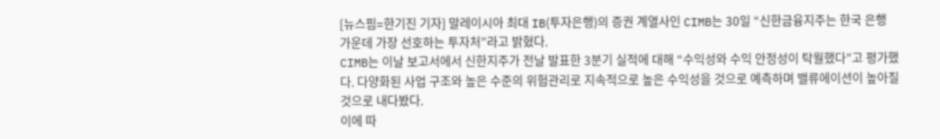[뉴스핌=한기진 기자] 말레이시아 최대 IB(투자은행)의 증권 계열사인 CIMB는 30일 “신한금융지주는 한국 은행 가운데 가장 선호하는 투자처”라고 밝혔다.
CIMB는 이날 보고서에서 신한지주가 전날 발표한 3분기 실적에 대해 “수익성와 수익 안정성이 탁월했다”고 평가했다. 다양화된 사업 구조와 높은 수준의 위험관리로 지속적으로 높은 수익성을 것으로 예측하며 밸류에이션이 높아질 것으로 내다봤다.
이에 따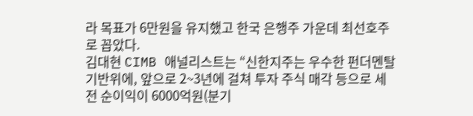라 목표가 6만원을 유지했고 한국 은행주 가운데 최선호주로 꼽았다.
김대현 CIMB 애널리스트는 “신한지주는 우수한 펀더멘탈 기반위에, 앞으로 2~3년에 걸쳐 투자 주식 매각 등으로 세전 순이익이 6000억원(분기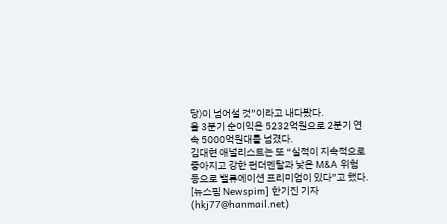당)이 넘어설 것”이라고 내다봤다.
올 3분기 순이익은 5232억원으로 2분기 연속 5000억원대를 넘겼다.
김대현 애널리스트는 또 “실적이 지속적으로 좋아지고 강한 펀더멘탈과 낮은 M&A 위험 등으로 밸류에이션 프리미엄이 있다”고 했다.
[뉴스핌 Newspim] 한기진 기자 (hkj77@hanmail.net)